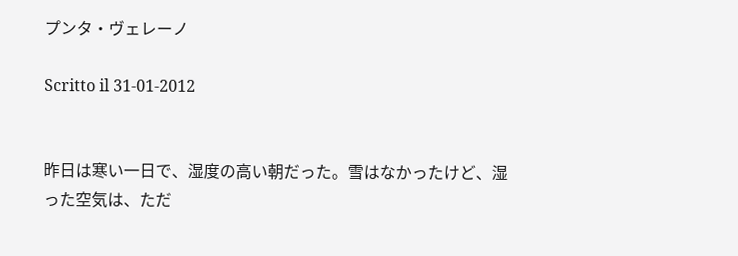プンタ・ヴェレーノ

Scritto il 31-01-2012


昨日は寒い一日で、湿度の高い朝だった。雪はなかったけど、湿った空気は、ただ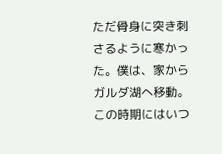ただ骨身に突き刺さるように寒かった。僕は、家からガルダ湖へ移動。この時期にはいつ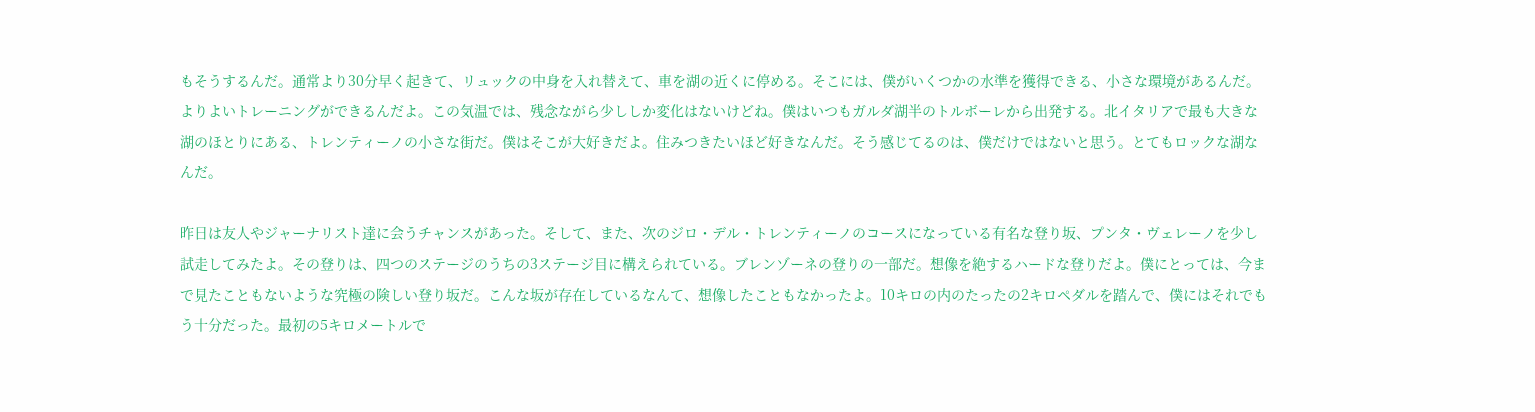もそうするんだ。通常より30分早く起きて、リュックの中身を入れ替えて、車を湖の近くに停める。そこには、僕がいくつかの水準を獲得できる、小さな環境があるんだ。よりよいトレーニングができるんだよ。この気温では、残念ながら少ししか変化はないけどね。僕はいつもガルダ湖半のトルボーレから出発する。北イタリアで最も大きな湖のほとりにある、トレンティーノの小さな街だ。僕はそこが大好きだよ。住みつきたいほど好きなんだ。そう感じてるのは、僕だけではないと思う。とてもロックな湖なんだ。

昨日は友人やジャーナリスト達に会うチャンスがあった。そして、また、次のジロ・デル・トレンティーノのコースになっている有名な登り坂、プンタ・ヴェレーノを少し試走してみたよ。その登りは、四つのステージのうちの3ステージ目に構えられている。ブレンゾーネの登りの一部だ。想像を絶するハードな登りだよ。僕にとっては、今まで見たこともないような究極の険しい登り坂だ。こんな坂が存在しているなんて、想像したこともなかったよ。10キロの内のたったの2キロペダルを踏んで、僕にはそれでもう十分だった。最初の5キロメートルで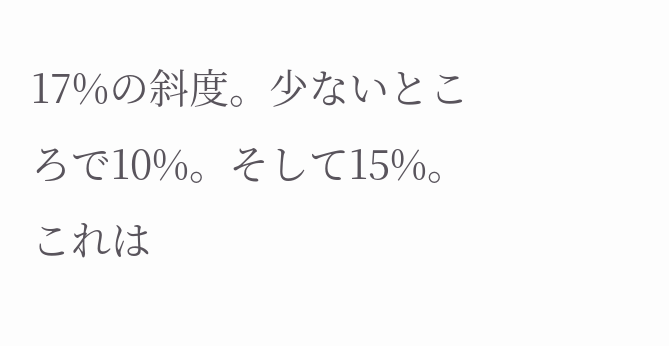17%の斜度。少ないところで10%。そして15%。これは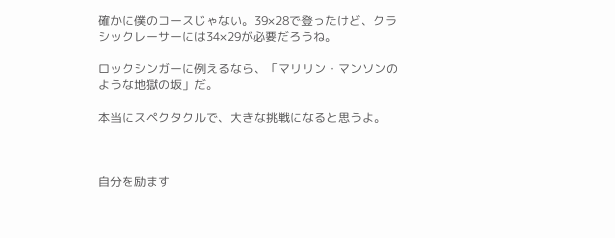確かに僕のコースじゃない。39×28で登ったけど、クラシックレーサーには34×29が必要だろうね。

ロックシンガーに例えるなら、「マリリン・マンソンのような地獄の坂」だ。

本当にスペクタクルで、大きな挑戦になると思うよ。



自分を励ます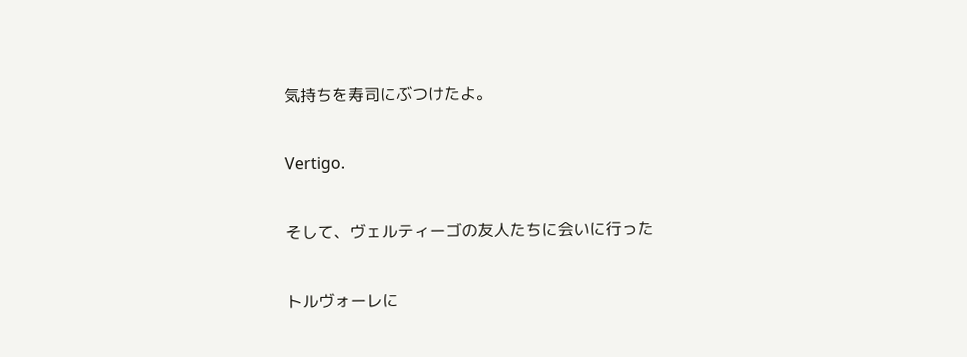気持ちを寿司にぶつけたよ。

Vertigo.

そして、ヴェルティーゴの友人たちに会いに行った

トルヴォーレに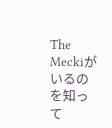The Meckiがいるのを知って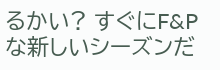るかい? すぐにF&Pな新しいシーズンだ